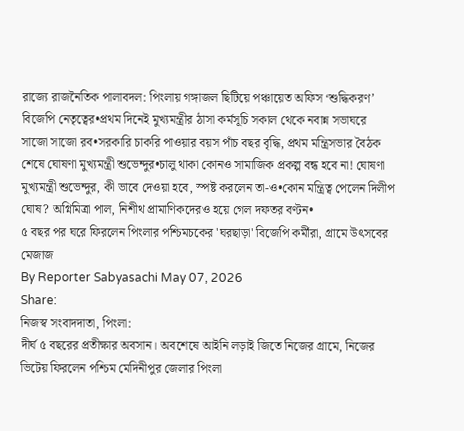রাজ্যে রাজনৈতিক পালাবদল: পিংলায় গঙ্গাজল ছিটিয়ে পঞ্চায়েত অফিস ‘শুদ্ধিকরণ’ বিজেপি নেতৃত্বের•প্রথম দিনেই মুখ্যমন্ত্রীর ঠাসা কর্মসূচি সকাল থেকে নবান্ন সভাঘরে সাজো সাজো রব•সরকারি চাকরি পাওয়ার বয়স পাঁচ বছর বৃদ্ধি, প্রথম মন্ত্রিসভার বৈঠক শেষে ঘোষণা মুখ্যমন্ত্রী শুভেন্দুর•চালু থাকা কোনও সামাজিক প্রকল্প বন্ধ হবে না! ঘোষণা মুখ্যমন্ত্রী শুভেন্দুর, কী ভাবে দেওয়া হবে, স্পষ্ট করলেন তা-ও•কোন মন্ত্রিত্ব পেলেন দিলীপ ঘোষ? অগ্নিমিত্রা পাল, নিশীথ প্রামাণিকদেরও হয়ে গেল দফতর বণ্টন•
৫ বছর পর ঘরে ফিরলেন পিংলার পশ্চিমচকের 'ঘরছাড়া' বিজেপি কর্মীরা, গ্রামে উৎসবের মেজাজ
By Reporter Sabyasachi May 07, 2026
Share:
নিজস্ব সংবাদদাতা, পিংলা:
দীর্ঘ ৫ বছরের প্রতীক্ষার অবসান। অবশেষে আইনি লড়াই জিতে নিজের গ্রামে, নিজের ভিটেয় ফিরলেন পশ্চিম মেদিনীপুর জেলার পিংলা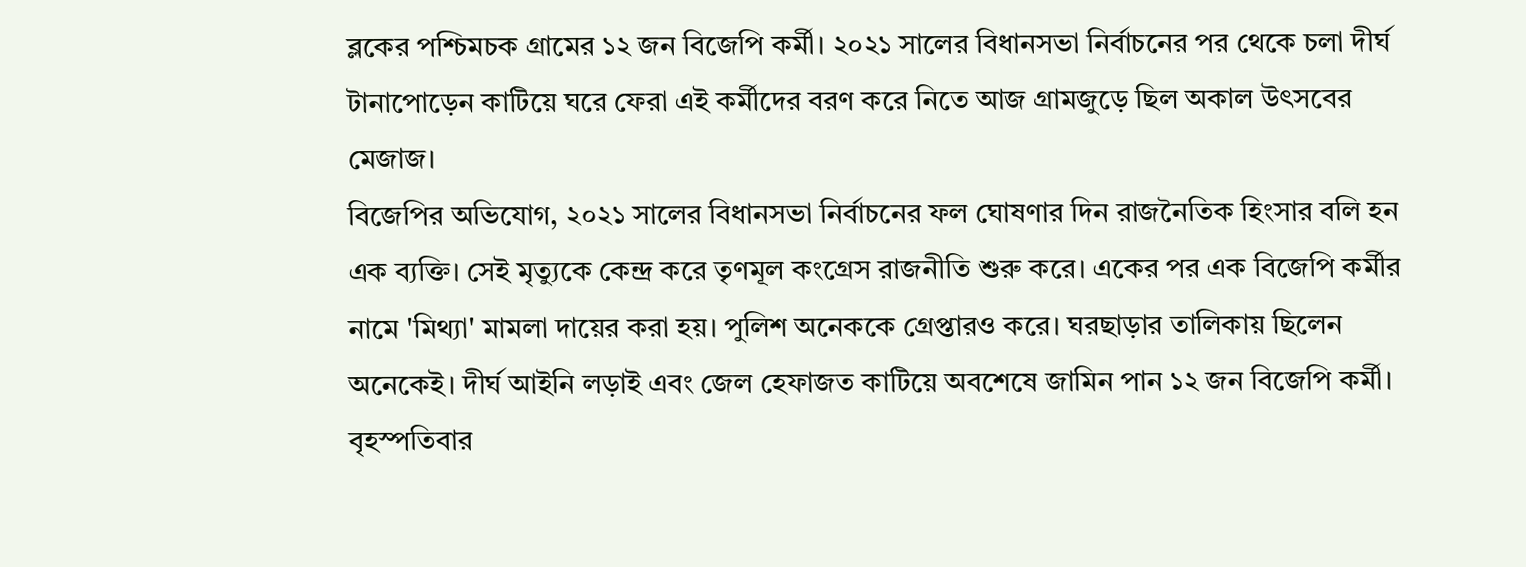ব্লকের পশ্চিমচক গ্রামের ১২ জন বিজেপি কর্মী। ২০২১ সালের বিধানসভা নির্বাচনের পর থেকে চলা দীর্ঘ টানাপোড়েন কাটিয়ে ঘরে ফেরা এই কর্মীদের বরণ করে নিতে আজ গ্রামজুড়ে ছিল অকাল উৎসবের মেজাজ।
বিজেপির অভিযোগ, ২০২১ সালের বিধানসভা নির্বাচনের ফল ঘোষণার দিন রাজনৈতিক হিংসার বলি হন এক ব্যক্তি। সেই মৃত্যুকে কেন্দ্র করে তৃণমূল কংগ্রেস রাজনীতি শুরু করে। একের পর এক বিজেপি কর্মীর নামে 'মিথ্যা' মামলা দায়ের করা হয়। পুলিশ অনেককে গ্রেপ্তারও করে। ঘরছাড়ার তালিকায় ছিলেন অনেকেই। দীর্ঘ আইনি লড়াই এবং জেল হেফাজত কাটিয়ে অবশেষে জামিন পান ১২ জন বিজেপি কর্মী।
বৃহস্পতিবার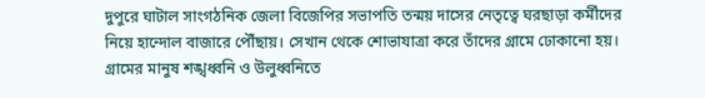দুপুরে ঘাটাল সাংগঠনিক জেলা বিজেপির সভাপতি তন্ময় দাসের নেতৃত্বে ঘরছাড়া কর্মীদের নিয়ে হান্দোল বাজারে পৌঁছায়। সেখান থেকে শোভাযাত্রা করে তাঁদের গ্রামে ঢোকানো হয়। গ্রামের মানুষ শঙ্খধ্বনি ও উলুধ্বনিতে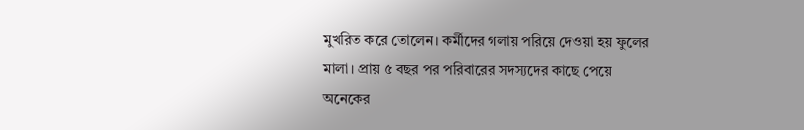মুখরিত করে তোলেন। কর্মীদের গলায় পরিয়ে দেওয়া হয় ফুলের মালা। প্রায় ৫ বছর পর পরিবারের সদস্যদের কাছে পেয়ে অনেকের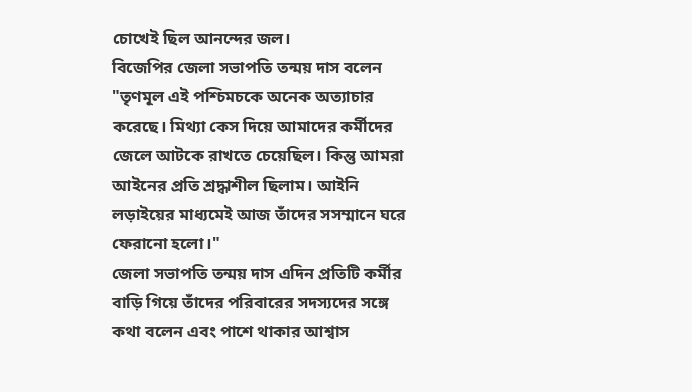চোখেই ছিল আনন্দের জল।
বিজেপির জেলা সভাপতি তন্ময় দাস বলেন "তৃণমূল এই পশ্চিমচকে অনেক অত্যাচার করেছে। মিথ্যা কেস দিয়ে আমাদের কর্মীদের জেলে আটকে রাখতে চেয়েছিল। কিন্তু আমরা আইনের প্রতি শ্রদ্ধাশীল ছিলাম। আইনি লড়াইয়ের মাধ্যমেই আজ তাঁদের সসম্মানে ঘরে ফেরানো হলো।"
জেলা সভাপতি তন্ময় দাস এদিন প্রতিটি কর্মীর বাড়ি গিয়ে তাঁদের পরিবারের সদস্যদের সঙ্গে কথা বলেন এবং পাশে থাকার আশ্বাস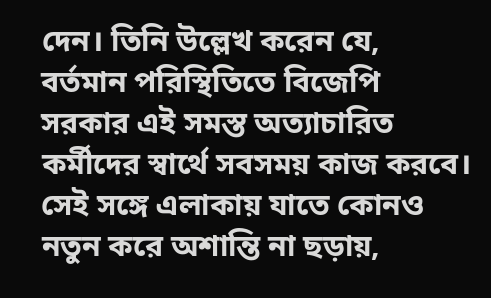দেন। তিনি উল্লেখ করেন যে, বর্তমান পরিস্থিতিতে বিজেপি সরকার এই সমস্ত অত্যাচারিত কর্মীদের স্বার্থে সবসময় কাজ করবে। সেই সঙ্গে এলাকায় যাতে কোনও নতুন করে অশান্তি না ছড়ায়,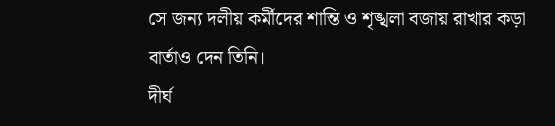সে জন্য দলীয় কর্মীদের শান্তি ও শৃঙ্খলা বজায় রাখার কড়া বার্তাও দেন তিনি।
দীর্ঘ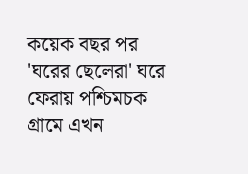কয়েক বছর পর 'ঘরের ছেলেরা' ঘরে ফেরায় পশ্চিমচক গ্রামে এখন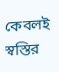কেবলই স্বস্তির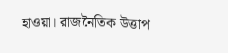হাওয়া। রাজনৈতিক উত্তাপ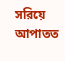সরিয়ে আপাতত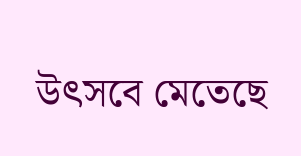উৎসবে মেতেছে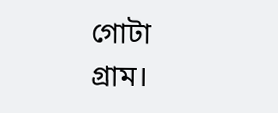গোটা গ্রাম।